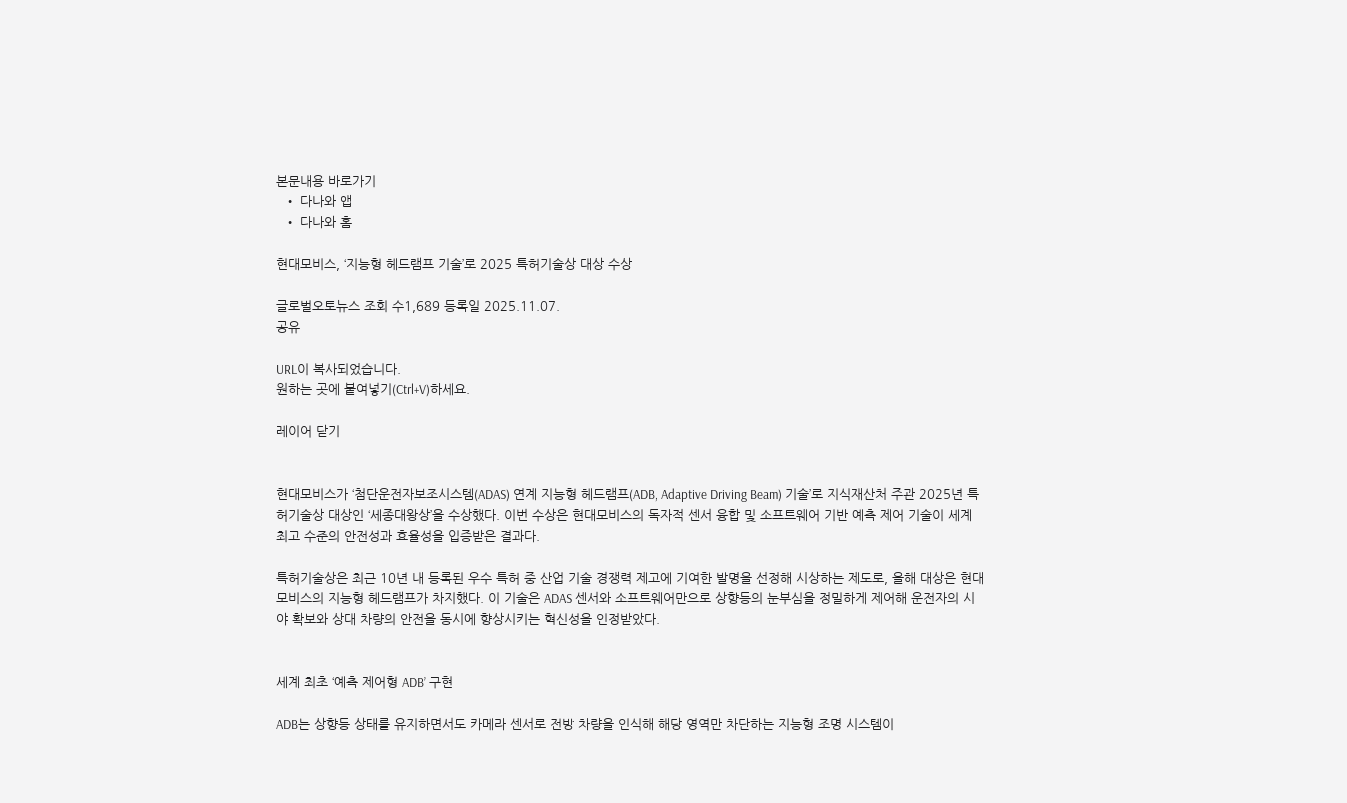본문내용 바로가기
  • 다나와 앱
  • 다나와 홈

현대모비스, ‘지능형 헤드램프 기술’로 2025 특허기술상 대상 수상

글로벌오토뉴스 조회 수1,689 등록일 2025.11.07.
공유

URL이 복사되었습니다.
원하는 곳에 붙여넣기(Ctrl+V)하세요.

레이어 닫기


현대모비스가 ‘첨단운전자보조시스템(ADAS) 연계 지능형 헤드램프(ADB, Adaptive Driving Beam) 기술’로 지식재산처 주관 2025년 특허기술상 대상인 ‘세종대왕상’을 수상했다. 이번 수상은 현대모비스의 독자적 센서 융합 및 소프트웨어 기반 예측 제어 기술이 세계 최고 수준의 안전성과 효율성을 입증받은 결과다.

특허기술상은 최근 10년 내 등록된 우수 특허 중 산업 기술 경쟁력 제고에 기여한 발명을 선정해 시상하는 제도로, 올해 대상은 현대모비스의 지능형 헤드램프가 차지했다. 이 기술은 ADAS 센서와 소프트웨어만으로 상향등의 눈부심을 정밀하게 제어해 운전자의 시야 확보와 상대 차량의 안전을 동시에 향상시키는 혁신성을 인정받았다.


세계 최초 ‘예측 제어형 ADB’ 구현

ADB는 상향등 상태를 유지하면서도 카메라 센서로 전방 차량을 인식해 해당 영역만 차단하는 지능형 조명 시스템이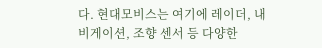다. 현대모비스는 여기에 레이더, 내비게이션, 조향 센서 등 다양한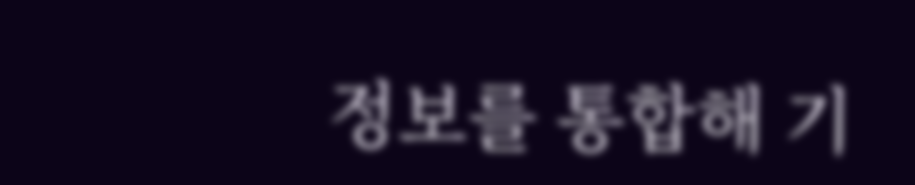정보를 통합해 기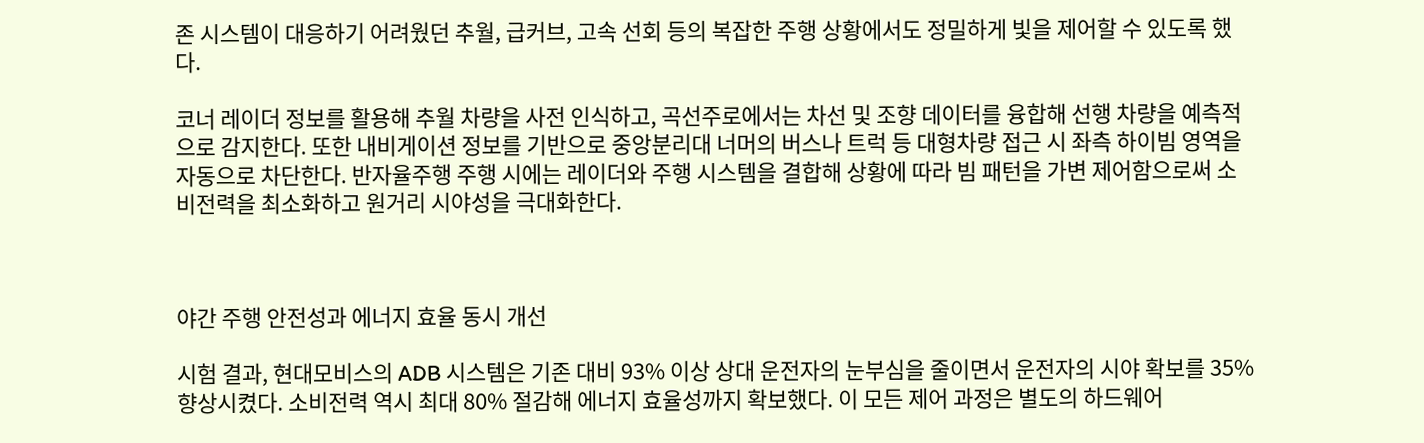존 시스템이 대응하기 어려웠던 추월, 급커브, 고속 선회 등의 복잡한 주행 상황에서도 정밀하게 빛을 제어할 수 있도록 했다.

코너 레이더 정보를 활용해 추월 차량을 사전 인식하고, 곡선주로에서는 차선 및 조향 데이터를 융합해 선행 차량을 예측적으로 감지한다. 또한 내비게이션 정보를 기반으로 중앙분리대 너머의 버스나 트럭 등 대형차량 접근 시 좌측 하이빔 영역을 자동으로 차단한다. 반자율주행 주행 시에는 레이더와 주행 시스템을 결합해 상황에 따라 빔 패턴을 가변 제어함으로써 소비전력을 최소화하고 원거리 시야성을 극대화한다.



야간 주행 안전성과 에너지 효율 동시 개선

시험 결과, 현대모비스의 ADB 시스템은 기존 대비 93% 이상 상대 운전자의 눈부심을 줄이면서 운전자의 시야 확보를 35% 향상시켰다. 소비전력 역시 최대 80% 절감해 에너지 효율성까지 확보했다. 이 모든 제어 과정은 별도의 하드웨어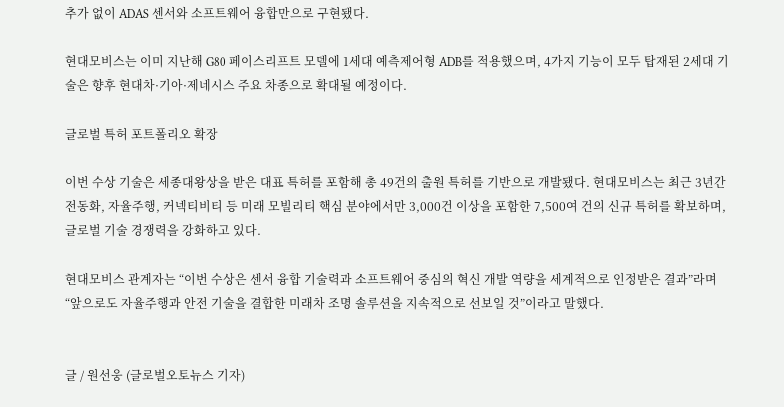추가 없이 ADAS 센서와 소프트웨어 융합만으로 구현됐다.

현대모비스는 이미 지난해 G80 페이스리프트 모델에 1세대 예측제어형 ADB를 적용했으며, 4가지 기능이 모두 탑재된 2세대 기술은 향후 현대차·기아·제네시스 주요 차종으로 확대될 예정이다.

글로벌 특허 포트폴리오 확장

이번 수상 기술은 세종대왕상을 받은 대표 특허를 포함해 총 49건의 출원 특허를 기반으로 개발됐다. 현대모비스는 최근 3년간 전동화, 자율주행, 커넥티비티 등 미래 모빌리티 핵심 분야에서만 3,000건 이상을 포함한 7,500여 건의 신규 특허를 확보하며, 글로벌 기술 경쟁력을 강화하고 있다.

현대모비스 관계자는 “이번 수상은 센서 융합 기술력과 소프트웨어 중심의 혁신 개발 역량을 세계적으로 인정받은 결과”라며 “앞으로도 자율주행과 안전 기술을 결합한 미래차 조명 솔루션을 지속적으로 선보일 것”이라고 말했다.


글 / 원선웅 (글로벌오토뉴스 기자)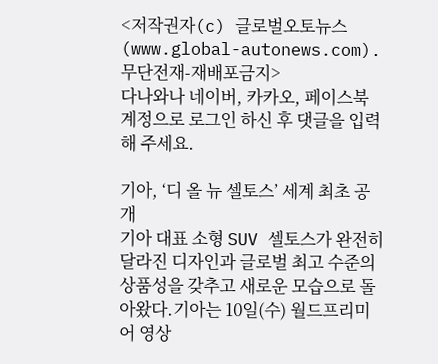<저작권자(c) 글로벌오토뉴스(www.global-autonews.com). 무단전재-재배포금지>
다나와나 네이버, 카카오, 페이스북 계정으로 로그인 하신 후 댓글을 입력해 주세요.

기아, ‘디 올 뉴 셀토스’ 세계 최초 공개
기아 대표 소형 SUV 셀토스가 완전히 달라진 디자인과 글로벌 최고 수준의 상품성을 갖추고 새로운 모습으로 돌아왔다.기아는 10일(수) 월드프리미어 영상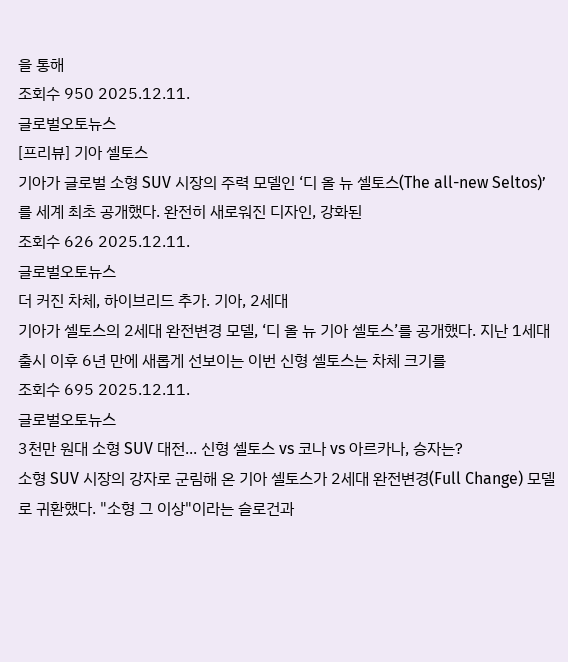을 통해
조회수 950 2025.12.11.
글로벌오토뉴스
[프리뷰] 기아 셀토스
기아가 글로벌 소형 SUV 시장의 주력 모델인 ‘디 올 뉴 셀토스(The all-new Seltos)’를 세계 최초 공개했다. 완전히 새로워진 디자인, 강화된
조회수 626 2025.12.11.
글로벌오토뉴스
더 커진 차체, 하이브리드 추가. 기아, 2세대
기아가 셀토스의 2세대 완전변경 모델, ‘디 올 뉴 기아 셀토스’를 공개했다. 지난 1세대 출시 이후 6년 만에 새롭게 선보이는 이번 신형 셀토스는 차체 크기를
조회수 695 2025.12.11.
글로벌오토뉴스
3천만 원대 소형 SUV 대전... 신형 셀토스 vs 코나 vs 아르카나, 승자는?
소형 SUV 시장의 강자로 군림해 온 기아 셀토스가 2세대 완전변경(Full Change) 모델로 귀환했다. "소형 그 이상"이라는 슬로건과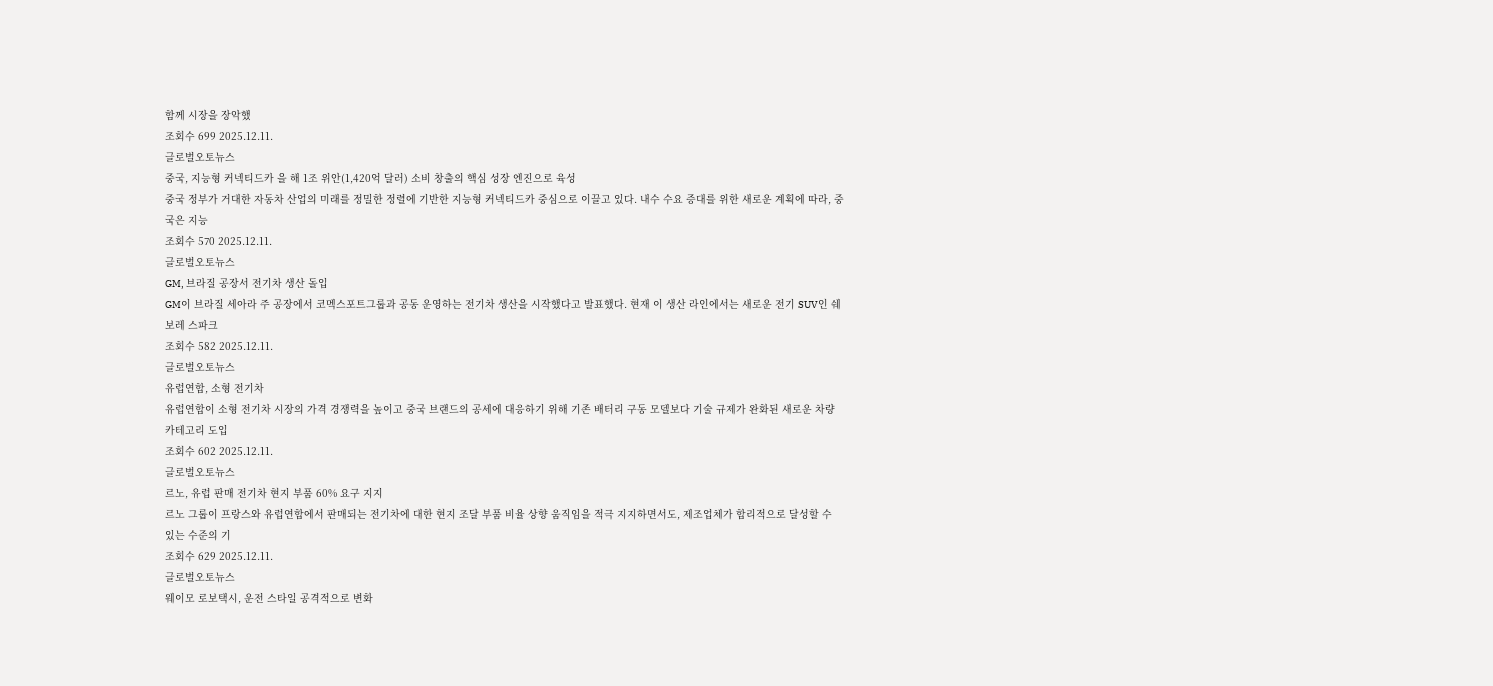함께 시장을 장악했
조회수 699 2025.12.11.
글로벌오토뉴스
중국, 지능형 커넥티드카 을 해 1조 위안(1,420억 달러) 소비 창출의 핵심 성장 엔진으로 육성
중국 정부가 거대한 자동차 산업의 미래를 정밀한 정렬에 기반한 지능형 커넥티드카 중심으로 이끌고 있다. 내수 수요 증대를 위한 새로운 계획에 따라, 중국은 지능
조회수 570 2025.12.11.
글로벌오토뉴스
GM, 브라질 공장서 전기차 생산 돌입
GM이 브라질 세아라 주 공장에서 코멕스포트그룹과 공동 운영하는 전기차 생산을 시작했다고 발표했다. 현재 이 생산 라인에서는 새로운 전기 SUV인 쉐보레 스파크
조회수 582 2025.12.11.
글로벌오토뉴스
유럽연합, 소형 전기차
유럽연합이 소형 전기차 시장의 가격 경쟁력을 높이고 중국 브랜드의 공세에 대응하기 위해 기존 배터리 구동 모델보다 기술 규제가 완화된 새로운 차량 카테고리 도입
조회수 602 2025.12.11.
글로벌오토뉴스
르노, 유럽 판매 전기차 현지 부품 60% 요구 지지
르노 그룹이 프랑스와 유럽연합에서 판매되는 전기차에 대한 현지 조달 부품 비율 상향 움직임을 적극 지지하면서도, 제조업체가 합리적으로 달성할 수 있는 수준의 기
조회수 629 2025.12.11.
글로벌오토뉴스
웨이모 로보택시, 운전 스타일 공격적으로 변화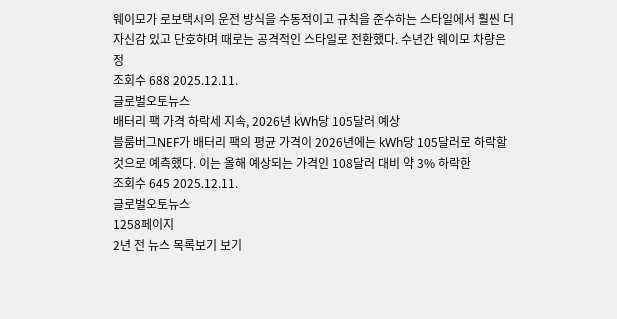웨이모가 로보택시의 운전 방식을 수동적이고 규칙을 준수하는 스타일에서 훨씬 더 자신감 있고 단호하며 때로는 공격적인 스타일로 전환했다. 수년간 웨이모 차량은 정
조회수 688 2025.12.11.
글로벌오토뉴스
배터리 팩 가격 하락세 지속, 2026년 kWh당 105달러 예상
블룸버그NEF가 배터리 팩의 평균 가격이 2026년에는 kWh당 105달러로 하락할 것으로 예측했다. 이는 올해 예상되는 가격인 108달러 대비 약 3% 하락한
조회수 645 2025.12.11.
글로벌오토뉴스
1258페이지
2년 전 뉴스 목록보기 보기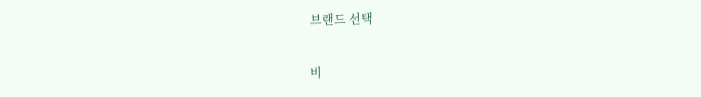브랜드 선택

비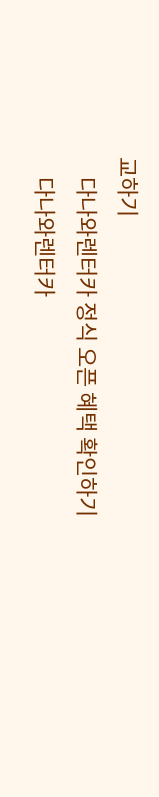교하기
    다나와렌터카 정식 오픈 혜택 확인하기
    다나와렌터카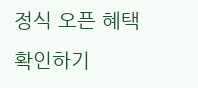정식 오픈 혜택 확인하기